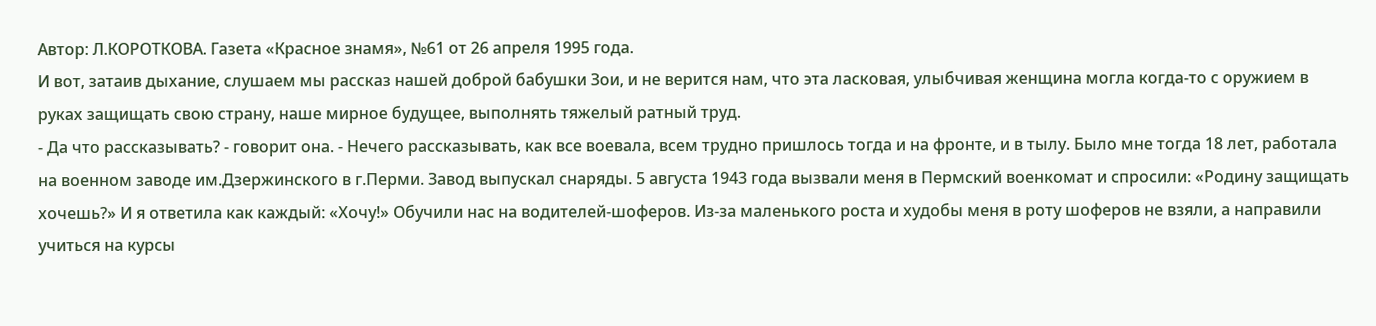Автор: Л.КОРОТКОВА. Газета «Красное знамя», №61 от 26 апреля 1995 года.
И вот, затаив дыхание, слушаем мы рассказ нашей доброй бабушки Зои, и не верится нам, что эта ласковая, улыбчивая женщина могла когда-то с оружием в руках защищать свою страну, наше мирное будущее, выполнять тяжелый ратный труд.
- Да что рассказывать? - говорит она. - Нечего рассказывать, как все воевала, всем трудно пришлось тогда и на фронте, и в тылу. Было мне тогда 18 лет, работала на военном заводе им.Дзержинского в г.Перми. Завод выпускал снаряды. 5 августа 1943 года вызвали меня в Пермский военкомат и спросили: «Родину защищать хочешь?» И я ответила как каждый: «Хочу!» Обучили нас на водителей-шоферов. Из-за маленького роста и худобы меня в роту шоферов не взяли, а направили учиться на курсы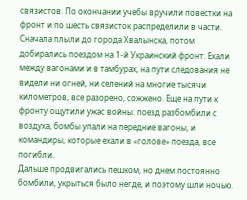связистов. По окончании учебы вручили повестки на фронт и по шесть связисток распределили в части. Сначала плыли до города Хвалынска, потом добирались поездом на 1-й Украинский фронт. Ехали между вагонами и в тамбурах, на пути следования не видели ни огней, ни селений на многие тысячи километров, все разорено, сожжено. Еще на пути к фронту ощутили ужас войны: поезд разбомбили с воздуха, бомбы упали на передние вагоны, и командиры, которые ехали в «голове» поезда, все погибли.
Дальше продвигались пешком, но днем постоянно бомбили, укрыться было негде, и поэтому шли ночью.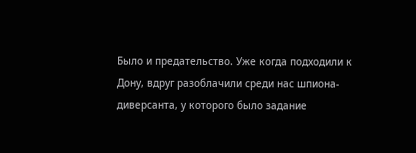Было и предательство. Уже когда подходили к Дону, вдруг разоблачили среди нас шпиона-диверсанта, у которого было задание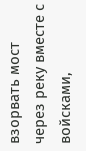взорвать мост через реку вместе с войсками,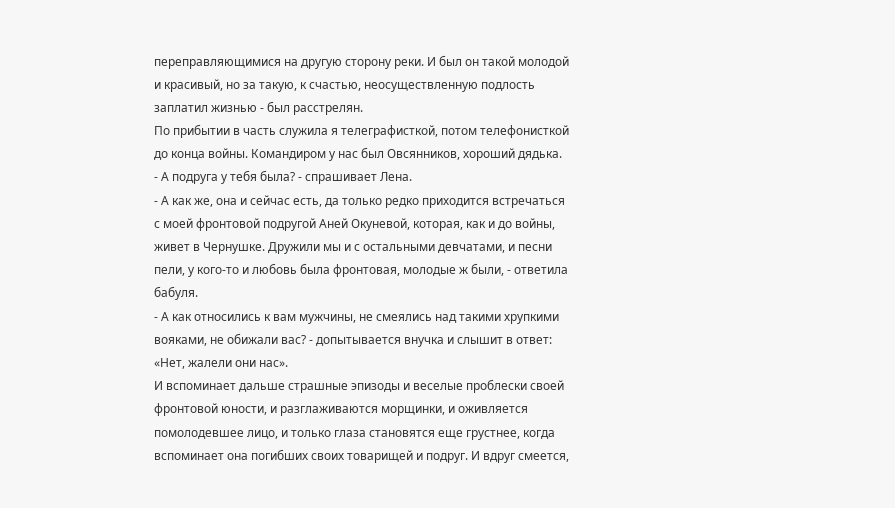переправляющимися на другую сторону реки. И был он такой молодой и красивый, но за такую, к счастью, неосуществленную подлость заплатил жизнью - был расстрелян.
По прибытии в часть служила я телеграфисткой, потом телефонисткой до конца войны. Командиром у нас был Овсянников, хороший дядька.
- А подруга у тебя была? - спрашивает Лена.
- А как же, она и сейчас есть, да только редко приходится встречаться с моей фронтовой подругой Аней Окуневой, которая, как и до войны, живет в Чернушке. Дружили мы и с остальными девчатами, и песни пели, у кого-то и любовь была фронтовая, молодые ж были, - ответила бабуля.
- А как относились к вам мужчины, не смеялись над такими хрупкими вояками, не обижали вас? - допытывается внучка и слышит в ответ: «Нет, жалели они нас».
И вспоминает дальше страшные эпизоды и веселые проблески своей фронтовой юности, и разглаживаются морщинки, и оживляется помолодевшее лицо, и только глаза становятся еще грустнее, когда вспоминает она погибших своих товарищей и подруг. И вдруг смеется,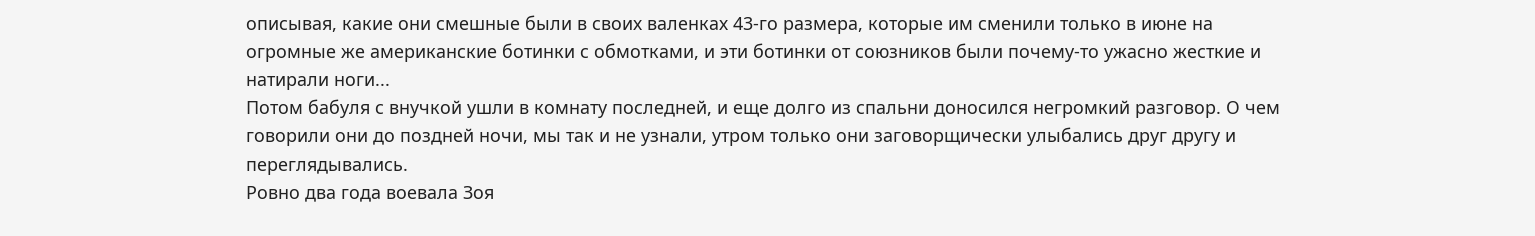описывая, какие они смешные были в своих валенках 43-го размера, которые им сменили только в июне на огромные же американские ботинки с обмотками, и эти ботинки от союзников были почему-то ужасно жесткие и натирали ноги...
Потом бабуля с внучкой ушли в комнату последней, и еще долго из спальни доносился негромкий разговор. О чем говорили они до поздней ночи, мы так и не узнали, утром только они заговорщически улыбались друг другу и переглядывались.
Ровно два года воевала Зоя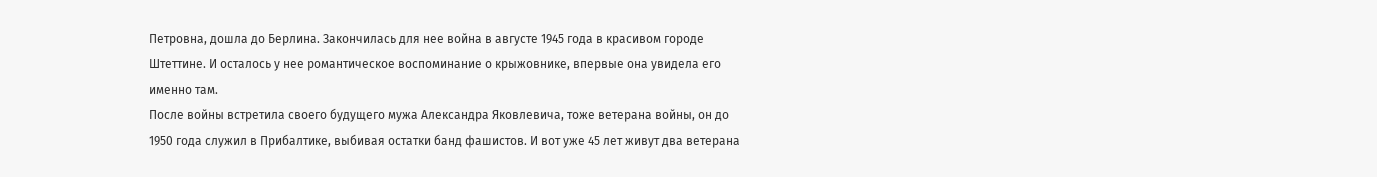Петровна, дошла до Берлина. Закончилась для нее война в августе 1945 года в красивом городе Штеттине. И осталось у нее романтическое воспоминание о крыжовнике, впервые она увидела его именно там.
После войны встретила своего будущего мужа Александра Яковлевича, тоже ветерана войны, он до 1950 года служил в Прибалтике, выбивая остатки банд фашистов. И вот уже 45 лет живут два ветерана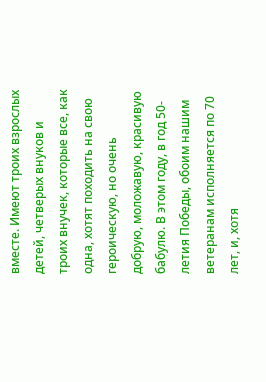вместе. Имеют троих взрослых детей, четверых внуков и троих внучек, которые все, как одна, хотят походить на свою героическую, но очень добрую, моложавую, красивую бабулю. В этом году, в год 50-летия Победы, обоим нашим ветеранам исполняется по 70 лет, и, хотя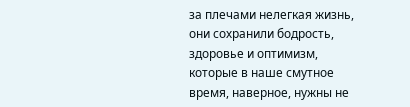за плечами нелегкая жизнь, они сохранили бодрость, здоровье и оптимизм, которые в наше смутное время, наверное, нужны не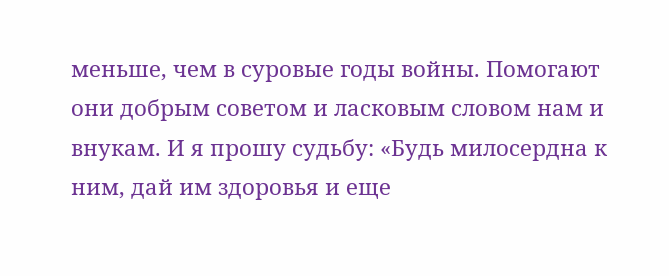меньше, чем в суровые годы войны. Помогают они добрым советом и ласковым словом нам и внукам. И я прошу судьбу: «Будь милосердна к ним, дай им здоровья и еще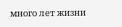много лет жизни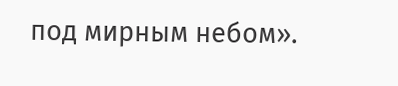под мирным небом».